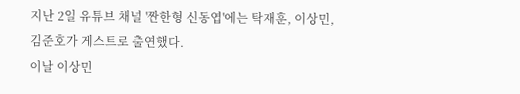지난 2일 유튜브 채널 '짠한형 신동엽'에는 탁재훈, 이상민, 김준호가 게스트로 출연했다.
이날 이상민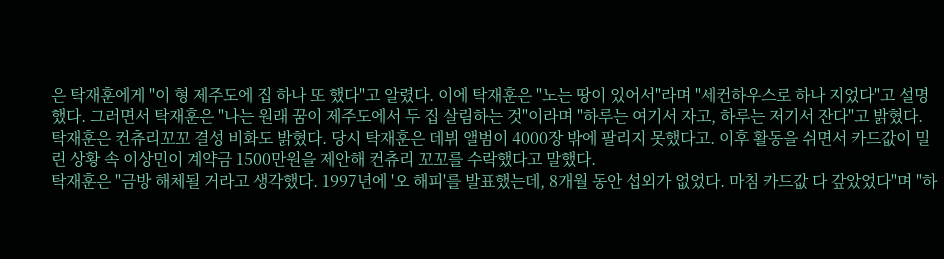은 탁재훈에게 "이 형 제주도에 집 하나 또 했다"고 알렸다. 이에 탁재훈은 "노는 땅이 있어서"라며 "세컨하우스로 하나 지었다"고 설명했다. 그러면서 탁재훈은 "나는 원래 꿈이 제주도에서 두 집 살림하는 것"이라며 "하루는 여기서 자고, 하루는 저기서 잔다"고 밝혔다.
탁재훈은 컨츄리꼬꼬 결성 비화도 밝혔다. 당시 탁재훈은 데뷔 앨범이 4000장 밖에 팔리지 못했다고. 이후 활동을 쉬면서 카드값이 밀린 상황 속 이상민이 계약금 1500만원을 제안해 컨츄리 꼬꼬를 수락했다고 말했다.
탁재훈은 "금방 해체될 거라고 생각했다. 1997년에 '오 해피'를 발표했는데, 8개월 동안 섭외가 없었다. 마침 카드값 다 갚았었다"며 "하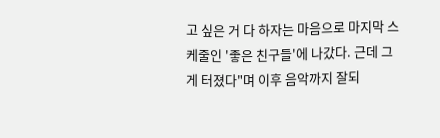고 싶은 거 다 하자는 마음으로 마지막 스케줄인 '좋은 친구들'에 나갔다. 근데 그게 터졌다"며 이후 음악까지 잘되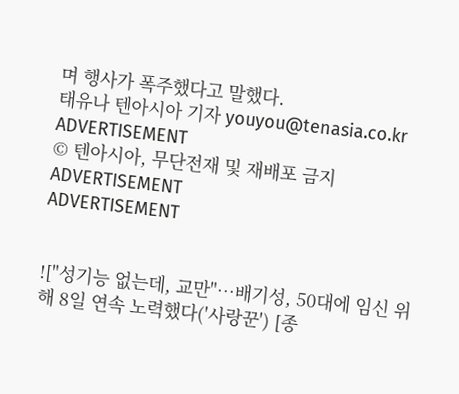며 행사가 폭주했다고 말했다.
태유나 텐아시아 기자 youyou@tenasia.co.kr
ADVERTISEMENT
© 텐아시아, 무단전재 및 재배포 금지
ADVERTISEMENT
ADVERTISEMENT


!["성기능 없는데, 교만"…배기성, 50대에 임신 위해 8일 연속 노력했다('사랑꾼') [종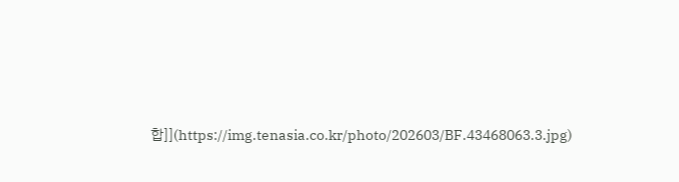합]](https://img.tenasia.co.kr/photo/202603/BF.43468063.3.jpg)